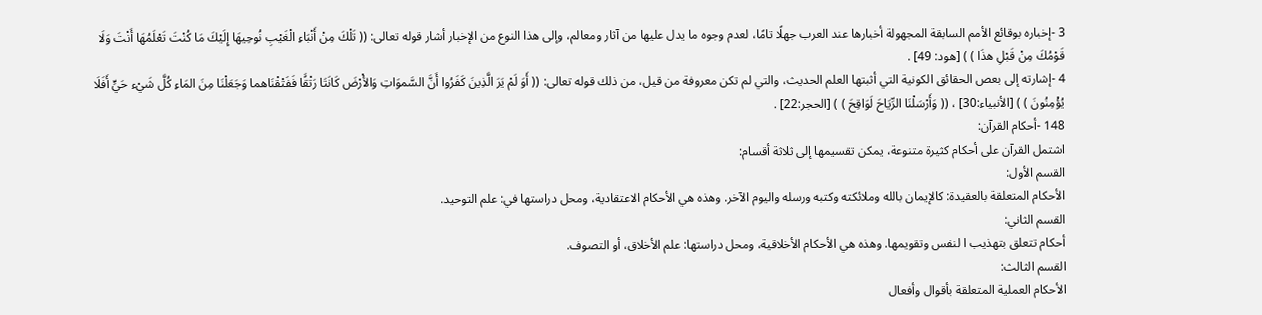3 -إخباره بوقائع الأمم السابقة المجهولة أخبارها عند العرب جهلًا تامًا، لعدم وجوه ما يدل عليها من آثار ومعالم، وإلى هذا النوع من الإخبار أشار قوله تعالى: (( تَلْكَ مِنْ أَنْبَاءِ الْغَيْبِ نُوحِيهَا إِلَيْكَ مَا كُنْتَ تَعْلَمُهَا أَنْتَ وَلَا قَوْمُكَ مِنْ قَبْلِ هذَا ) ) [هود: 49] .
4 -إشارته إلى بعص الحقائق الكونية التي أثبتها العلم الحديث، والتي لم تكن معروفة من قيل، من ذلك قوله تعالى: (( أَوَ لَمْ يَرَ الَّذِينَ كَفَرُوا أَنَّ السَّموَاتِ وَالأْرْضَ كَانَتَا رَتْقًَا فَفَتْقْنَاهما وَجَعَلْنَا مِنَ المَاءِ كُلَّ شَيْء حَيٍّ أَفَلَا يُؤْمِنُونَ ) ) [الأنبياء:30] ، (( وَأَرْسَلْنَا الرِّيَاحَ لَوَاقِحَ ) ) [الحجر:22] .
148 -أحكام القرآن:
اشتمل القرآن على أحكام كثيرة متنوعة، يمكن تقسيمها إلى ثلاثة أقسام:
القسم الأول:
الأحكام المتعلقة بالعقيدة: كالإيمان بالله وملائكته وكتبه ورسله واليوم الآخر. وهذه هي الأحكام الاعتقادية، ومحل دراستها في: علم التوحيد.
القسم الثاني:
أحكام تتعلق بتهذيب ا لنفس وتقويمها. وهذه هي الأحكام الأخلاقية، ومحل دراستها: علم الأخلاق، أو التصوف.
القسم الثالث:
الأحكام العملية المتعلقة بأقوال وأفعال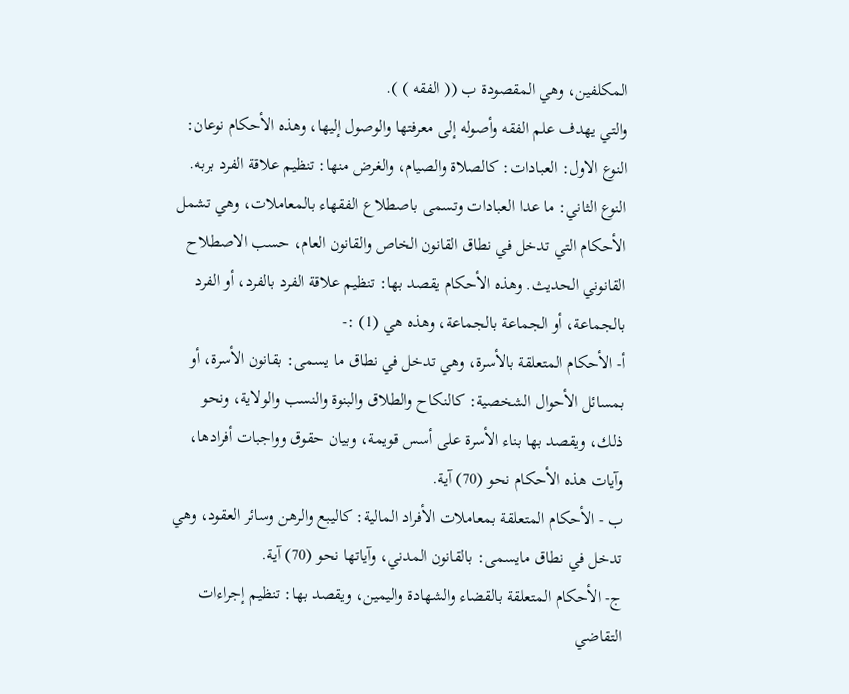المكلفين، وهي المقصودة ب (( الفقه ) ).
والتي يهدف علم الفقه وأصوله إلى معرفتها والوصول إليها، وهذه الأحكام نوعان:
النوع الاول: العبادات: كالصلاة والصيام، والغرض منها: تنظيم علاقة الفرد بربه.
النوع الثاني: ما عدا العبادات وتسمى باصطلاع الفقهاء بالمعاملات، وهي تشمل الأحكام التي تدخل في نطاق القانون الخاص والقانون العام، حسب الاصطلاح القانوني الحديث. وهذه الأحكام يقصد بها: تنظيم علاقة الفرد بالفرد، أو الفرد بالجماعة، أو الجماعة بالجماعة، وهذه هي (1) :-
أ- الأحكام المتعلقة بالأسرة، وهي تدخل في نطاق ما يسمى: بقانون الأسرة، أو بمسائل الأحوال الشخصية: كالنكاح والطلاق والبنوة والنسب والولاية، ونحو ذلك، ويقصد بها بناء الأسرة على أسس قويمة، وبيان حقوق وواجبات أفرادها، وآيات هذه الأحكام نحو (70) آية.
ب - الأحكام المتعلقة بمعاملات الأفراد المالية: كاليبع والرهن وسائر العقود، وهي تدخل في نطاق مايسمى: بالقانون المدني، وآياتها نحو (70) آية.
ج- الأحكام المتعلقة بالقضاء والشهادة واليمين، ويقصد بها: تنظيم إجراءات التقاضي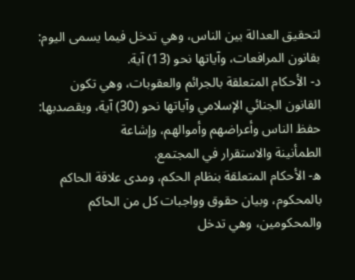لتحقيق العدالة بين الناس، وهي تدخل فيما يسمى اليوم: بقانون المرافعات، وآياتها نحو (13) آية.
د- الأحكام المتعلقة بالجرائم والعقوبات، وهي تكون القانون الجنائي الإسلامي وآياتها نحو (30) آية، ويقصدبها: حفظ الناس وأعراضهم وأموالهم، وإشاعة
الطمأنينة والاستقرار في المجتمع.
ه- الأحكام المتعلقة بنظام الحكم، ومدى علاقة الحاكم بالمحكوم، وبيان حقوق وواجبات كل من الحاكم والمحكومين، وهي تدخل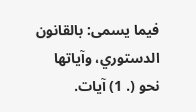فيما يسمى: بالقانون الدستوري، وآياتها نحو (. 1) آيات.